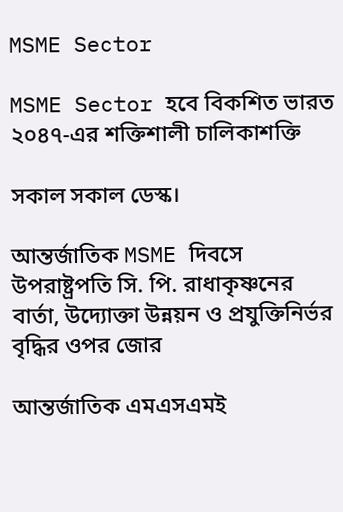MSME Sector

MSME Sector হবে বিকশিত ভারত ২০৪৭-এর শক্তিশালী চালিকাশক্তি

সকাল সকাল ডেস্ক।

আন্তর্জাতিক MSME দিবসে উপরাষ্ট্রপতি সি. পি. রাধাকৃষ্ণনের বার্তা, উদ্যোক্তা উন্নয়ন ও প্রযুক্তিনির্ভর বৃদ্ধির ওপর জোর

আন্তর্জাতিক এমএসএমই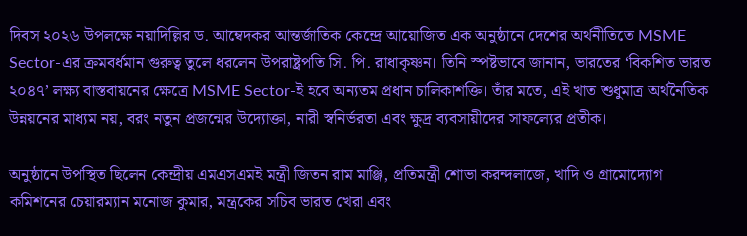দিবস ২০২৬ উপলক্ষে নয়াদিল্লির ড. আম্বেদকর আন্তর্জাতিক কেন্দ্রে আয়োজিত এক অনুষ্ঠানে দেশের অর্থনীতিতে MSME Sector-এর ক্রমবর্ধমান গুরুত্ব তুলে ধরলেন উপরাষ্ট্রপতি সি. পি. রাধাকৃষ্ণন। তিনি স্পষ্টভাবে জানান, ভারতের ‘বিকশিত ভারত ২০৪৭’ লক্ষ্য বাস্তবায়নের ক্ষেত্রে MSME Sector-ই হবে অন্যতম প্রধান চালিকাশক্তি। তাঁর মতে, এই খাত শুধুমাত্র অর্থনৈতিক উন্নয়নের মাধ্যম নয়, বরং নতুন প্রজন্মের উদ্যোক্তা, নারী স্বনির্ভরতা এবং ক্ষুদ্র ব্যবসায়ীদের সাফল্যের প্রতীক।

অনুষ্ঠানে উপস্থিত ছিলেন কেন্দ্রীয় এমএসএমই মন্ত্রী জিতন রাম মাঞ্জি, প্রতিমন্ত্রী শোভা করন্দলাজে, খাদি ও গ্রামোদ্যোগ কমিশনের চেয়ারম্যান মনোজ কুমার, মন্ত্রকের সচিব ভারত খেরা এবং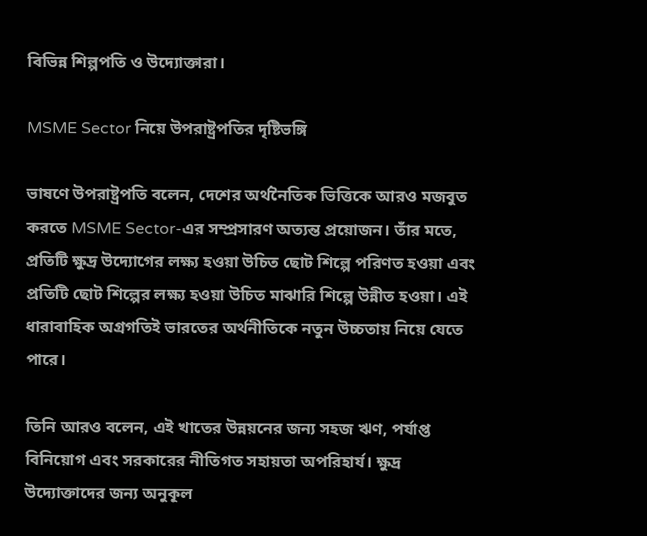বিভিন্ন শিল্পপতি ও উদ্যোক্তারা।

MSME Sector নিয়ে উপরাষ্ট্রপতির দৃষ্টিভঙ্গি

ভাষণে উপরাষ্ট্রপতি বলেন, দেশের অর্থনৈতিক ভিত্তিকে আরও মজবুত করতে MSME Sector-এর সম্প্রসারণ অত্যন্ত প্রয়োজন। তাঁর মতে, প্রতিটি ক্ষুদ্র উদ্যোগের লক্ষ্য হওয়া উচিত ছোট শিল্পে পরিণত হওয়া এবং প্রতিটি ছোট শিল্পের লক্ষ্য হওয়া উচিত মাঝারি শিল্পে উন্নীত হওয়া। এই ধারাবাহিক অগ্রগতিই ভারতের অর্থনীতিকে নতুন উচ্চতায় নিয়ে যেতে পারে।

তিনি আরও বলেন, এই খাতের উন্নয়নের জন্য সহজ ঋণ, পর্যাপ্ত বিনিয়োগ এবং সরকারের নীতিগত সহায়তা অপরিহার্য। ক্ষুদ্র উদ্যোক্তাদের জন্য অনুকূল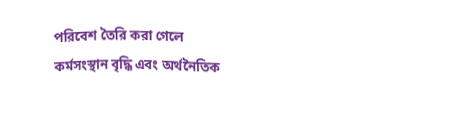পরিবেশ তৈরি করা গেলে কর্মসংস্থান বৃদ্ধি এবং অর্থনৈতিক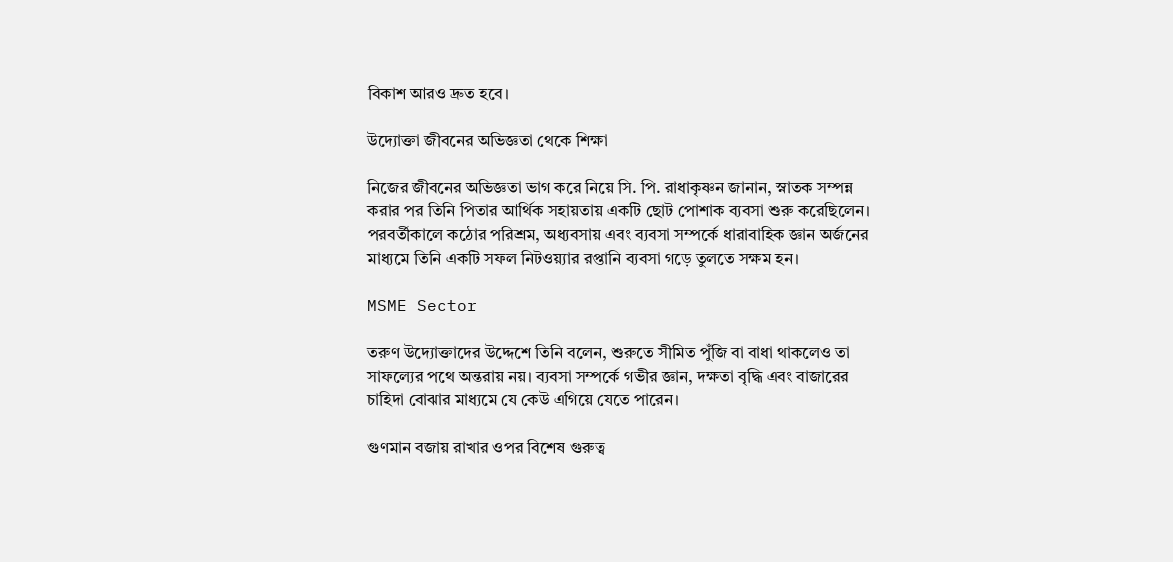বিকাশ আরও দ্রুত হবে।

উদ্যোক্তা জীবনের অভিজ্ঞতা থেকে শিক্ষা

নিজের জীবনের অভিজ্ঞতা ভাগ করে নিয়ে সি. পি. রাধাকৃষ্ণন জানান, স্নাতক সম্পন্ন করার পর তিনি পিতার আর্থিক সহায়তায় একটি ছোট পোশাক ব্যবসা শুরু করেছিলেন। পরবর্তীকালে কঠোর পরিশ্রম, অধ্যবসায় এবং ব্যবসা সম্পর্কে ধারাবাহিক জ্ঞান অর্জনের মাধ্যমে তিনি একটি সফল নিটওয়্যার রপ্তানি ব্যবসা গড়ে তুলতে সক্ষম হন।

MSME Sector

তরুণ উদ্যোক্তাদের উদ্দেশে তিনি বলেন, শুরুতে সীমিত পুঁজি বা বাধা থাকলেও তা সাফল্যের পথে অন্তরায় নয়। ব্যবসা সম্পর্কে গভীর জ্ঞান, দক্ষতা বৃদ্ধি এবং বাজারের চাহিদা বোঝার মাধ্যমে যে কেউ এগিয়ে যেতে পারেন।

গুণমান বজায় রাখার ওপর বিশেষ গুরুত্ব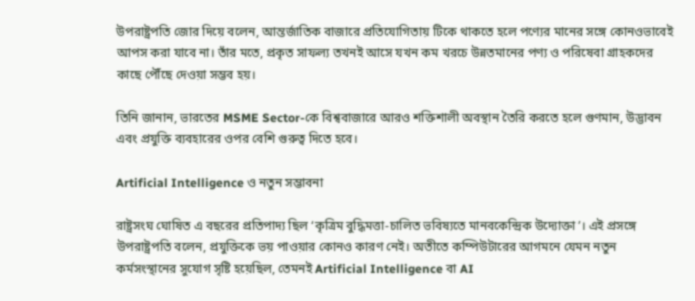উপরাষ্ট্রপতি জোর দিয়ে বলেন, আন্তর্জাতিক বাজারে প্রতিযোগিতায় টিকে থাকতে হলে পণ্যের মানের সঙ্গে কোনওভাবেই আপস করা যাবে না। তাঁর মতে, প্রকৃত সাফল্য তখনই আসে যখন কম খরচে উন্নতমানের পণ্য ও পরিষেবা গ্রাহকদের কাছে পৌঁছে দেওয়া সম্ভব হয়।

তিনি জানান, ভারতের MSME Sector-কে বিশ্ববাজারে আরও শক্তিশালী অবস্থান তৈরি করতে হলে গুণমান, উদ্ভাবন এবং প্রযুক্তি ব্যবহারের ওপর বেশি গুরুত্ব দিতে হবে।

Artificial Intelligence ও নতুন সম্ভাবনা

রাষ্ট্রসংঘ ঘোষিত এ বছরের প্রতিপাদ্য ছিল ‘কৃত্রিম বুদ্ধিমত্তা-চালিত ভবিষ্যতে মানবকেন্দ্রিক উদ্যোক্তা’। এই প্রসঙ্গে উপরাষ্ট্রপতি বলেন, প্রযুক্তিকে ভয় পাওয়ার কোনও কারণ নেই। অতীতে কম্পিউটারের আগমনে যেমন নতুন কর্মসংস্থানের সুযোগ সৃষ্টি হয়েছিল, তেমনই Artificial Intelligence বা AI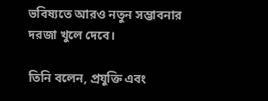ভবিষ্যতে আরও নতুন সম্ভাবনার দরজা খুলে দেবে।

তিনি বলেন, প্রযুক্তি এবং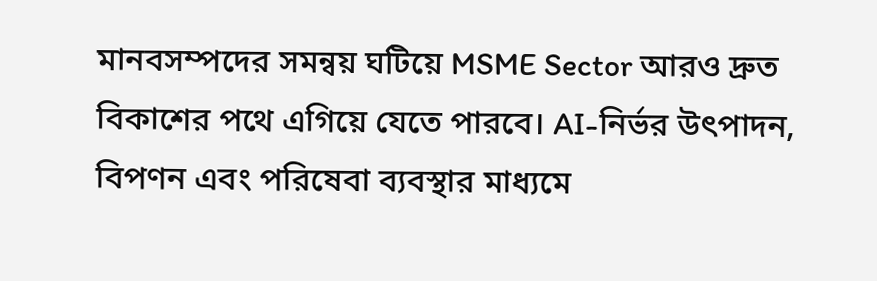মানবসম্পদের সমন্বয় ঘটিয়ে MSME Sector আরও দ্রুত বিকাশের পথে এগিয়ে যেতে পারবে। AI-নির্ভর উৎপাদন, বিপণন এবং পরিষেবা ব্যবস্থার মাধ্যমে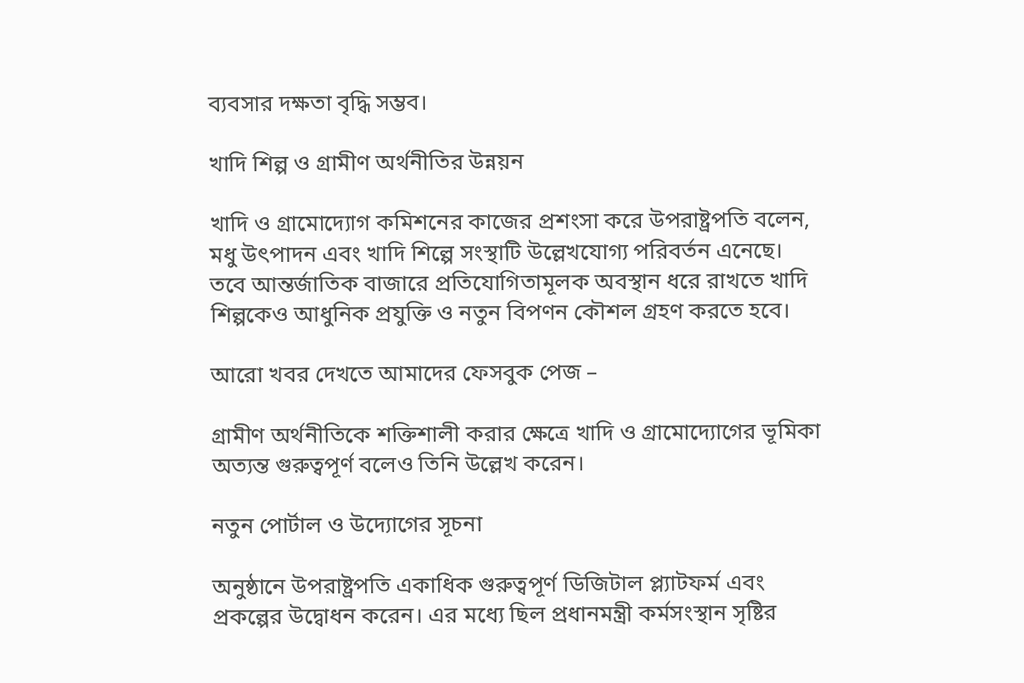ব্যবসার দক্ষতা বৃদ্ধি সম্ভব।

খাদি শিল্প ও গ্রামীণ অর্থনীতির উন্নয়ন

খাদি ও গ্রামোদ্যোগ কমিশনের কাজের প্রশংসা করে উপরাষ্ট্রপতি বলেন, মধু উৎপাদন এবং খাদি শিল্পে সংস্থাটি উল্লেখযোগ্য পরিবর্তন এনেছে। তবে আন্তর্জাতিক বাজারে প্রতিযোগিতামূলক অবস্থান ধরে রাখতে খাদি শিল্পকেও আধুনিক প্রযুক্তি ও নতুন বিপণন কৌশল গ্রহণ করতে হবে।

আরো খবর দেখতে আমাদের ফেসবুক পেজ –

গ্রামীণ অর্থনীতিকে শক্তিশালী করার ক্ষেত্রে খাদি ও গ্রামোদ্যোগের ভূমিকা অত্যন্ত গুরুত্বপূর্ণ বলেও তিনি উল্লেখ করেন।

নতুন পোর্টাল ও উদ্যোগের সূচনা

অনুষ্ঠানে উপরাষ্ট্রপতি একাধিক গুরুত্বপূর্ণ ডিজিটাল প্ল্যাটফর্ম এবং প্রকল্পের উদ্বোধন করেন। এর মধ্যে ছিল প্রধানমন্ত্রী কর্মসংস্থান সৃষ্টির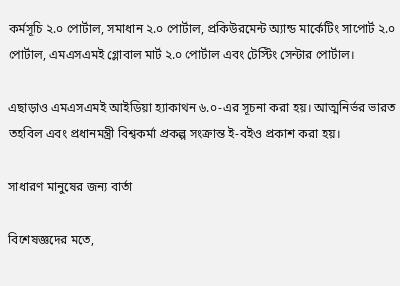কর্মসূচি ২.০ পোর্টাল, সমাধান ২.০ পোর্টাল, প্রকিউরমেন্ট অ্যান্ড মার্কেটিং সাপোর্ট ২.০ পোর্টাল, এমএসএমই গ্লোবাল মার্ট ২.০ পোর্টাল এবং টেস্টিং সেন্টার পোর্টাল।

এছাড়াও এমএসএমই আইডিয়া হ্যাকাথন ৬.০-এর সূচনা করা হয়। আত্মনির্ভর ভারত তহবিল এবং প্রধানমন্ত্রী বিশ্বকর্মা প্রকল্প সংক্রান্ত ই-বইও প্রকাশ করা হয়।

সাধারণ মানুষের জন্য বার্তা

বিশেষজ্ঞদের মতে,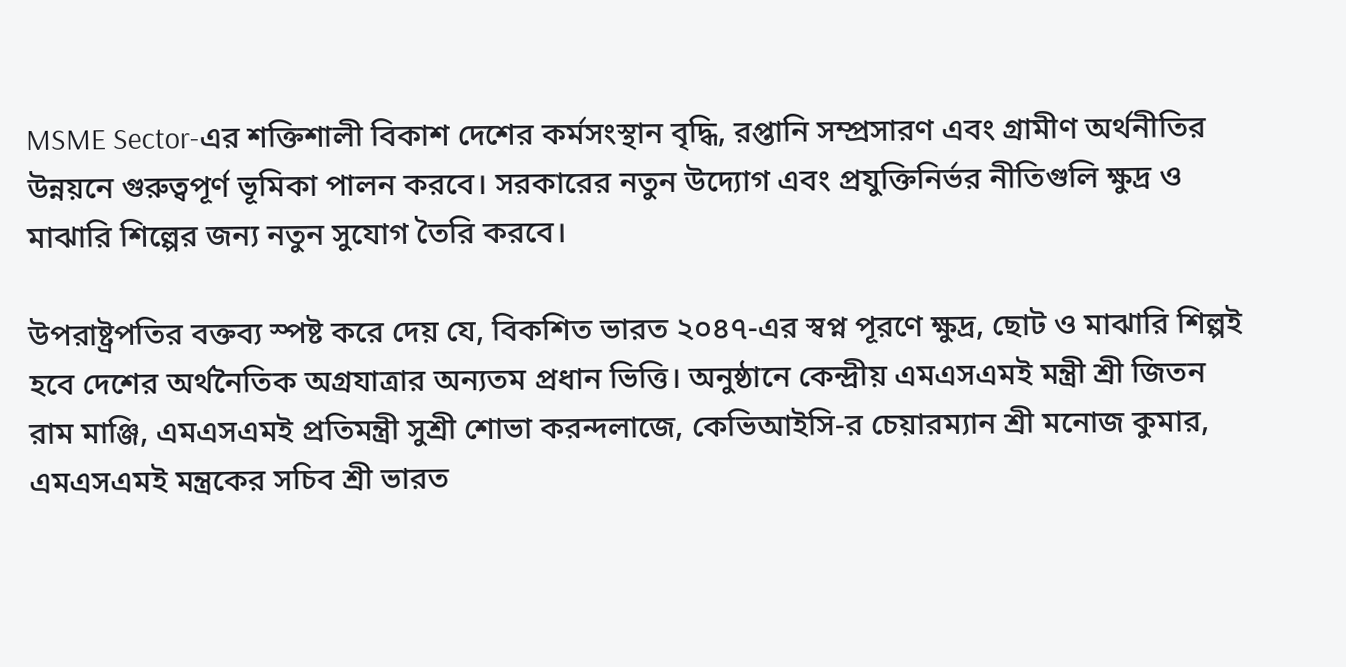MSME Sector-এর শক্তিশালী বিকাশ দেশের কর্মসংস্থান বৃদ্ধি, রপ্তানি সম্প্রসারণ এবং গ্রামীণ অর্থনীতির উন্নয়নে গুরুত্বপূর্ণ ভূমিকা পালন করবে। সরকারের নতুন উদ্যোগ এবং প্রযুক্তিনির্ভর নীতিগুলি ক্ষুদ্র ও মাঝারি শিল্পের জন্য নতুন সুযোগ তৈরি করবে।

উপরাষ্ট্রপতির বক্তব্য স্পষ্ট করে দেয় যে, বিকশিত ভারত ২০৪৭-এর স্বপ্ন পূরণে ক্ষুদ্র, ছোট ও মাঝারি শিল্পই হবে দেশের অর্থনৈতিক অগ্রযাত্রার অন্যতম প্রধান ভিত্তি। অনুষ্ঠানে কেন্দ্রীয় এমএসএমই মন্ত্রী শ্রী জিতন রাম মাঞ্জি, এমএসএমই প্রতিমন্ত্রী সুশ্রী শোভা করন্দলাজে, কেভিআইসি-র চেয়ারম্যান শ্রী মনোজ কুমার, এমএসএমই মন্ত্রকের সচিব শ্রী ভারত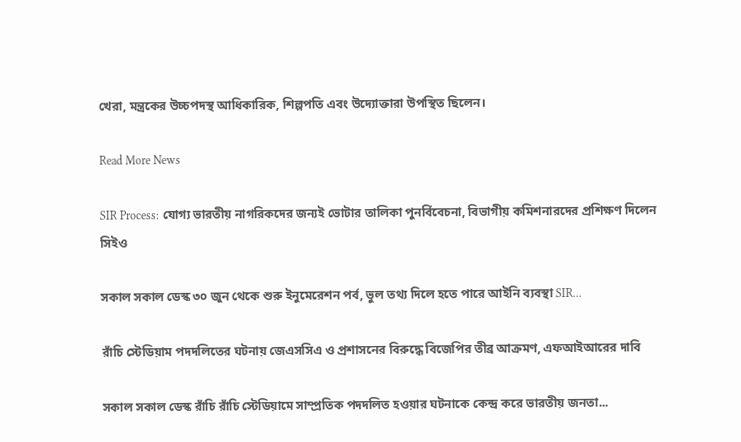খেরা, মন্ত্রকের উচ্চপদস্থ আধিকারিক, শিল্পপতি এবং উদ্যোক্তারা উপস্থিত ছিলেন।

Read More News

SIR Process: যোগ্য ভারতীয় নাগরিকদের জন্যই ভোটার তালিকা পুনর্বিবেচনা, বিভাগীয় কমিশনারদের প্রশিক্ষণ দিলেন সিইও

সকাল সকাল ডেস্ক ৩০ জুন থেকে শুরু ইনুমেরেশন পর্ব, ভুল তথ্য দিলে হতে পারে আইনি ব্যবস্থা SIR...

রাঁচি স্টেডিয়াম পদদলিতের ঘটনায় জেএসসিএ ও প্রশাসনের বিরুদ্ধে বিজেপির তীব্র আক্রমণ, এফআইআরের দাবি

সকাল সকাল ডেস্ক রাঁচি রাঁচি স্টেডিয়ামে সাম্প্রতিক পদদলিত হওয়ার ঘটনাকে কেন্দ্র করে ভারতীয় জনতা...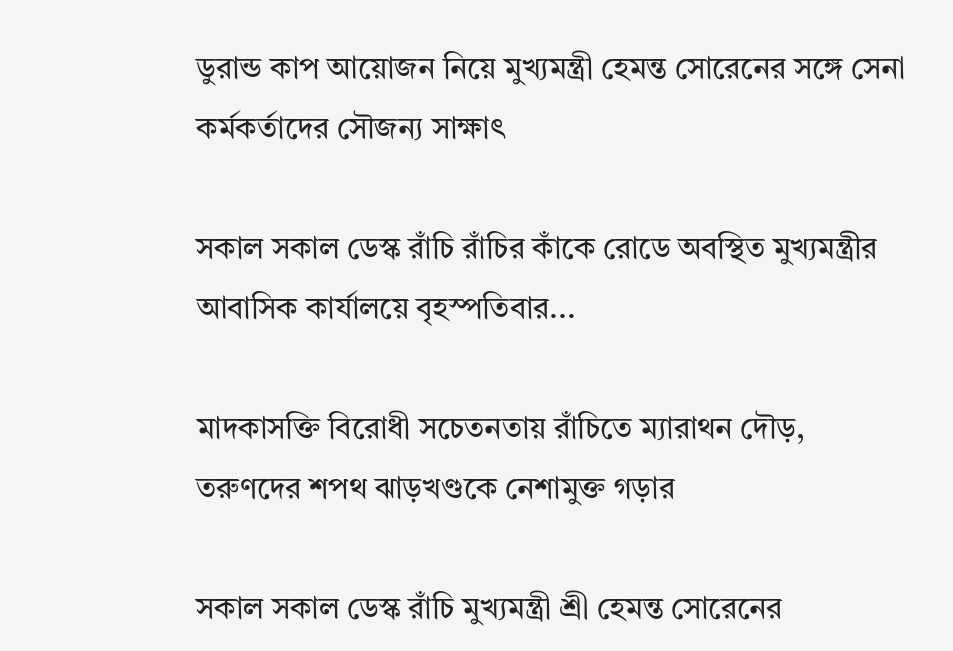ডুরান্ড কাপ আয়োজন নিয়ে মুখ্যমন্ত্রী হেমন্ত সোরেনের সঙ্গে সেনা কর্মকর্তাদের সৌজন্য সাক্ষাৎ

সকাল সকাল ডেস্ক রাঁচি রাঁচির কাঁকে রোডে অবস্থিত মুখ্যমন্ত্রীর আবাসিক কার্যালয়ে বৃহস্পতিবার...

মাদকাসক্তি বিরোধী সচেতনতায় রাঁচিতে ম্যারাথন দৌড়, তরুণদের শপথ ঝাড়খণ্ডকে নেশামুক্ত গড়ার

সকাল সকাল ডেস্ক রাঁচি মুখ্যমন্ত্রী শ্রী হেমন্ত সোরেনের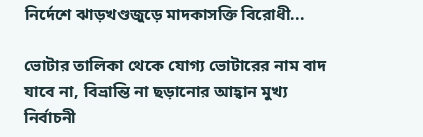নির্দেশে ঝাড়খণ্ডজুড়ে মাদকাসক্তি বিরোধী...

ভোটার তালিকা থেকে যোগ্য ভোটারের নাম বাদ যাবে না, বিভ্রান্তি না ছড়ানোর আহ্বান মুখ্য নির্বাচনী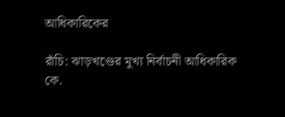আধিকারিকের

রাঁচি: ঝাড়খণ্ডের মুখ্য নির্বাচনী আধিকারিক কে.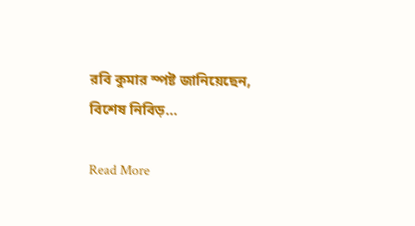রবি কুমার স্পষ্ট জানিয়েছেন, বিশেষ নিবিড়...

Read More